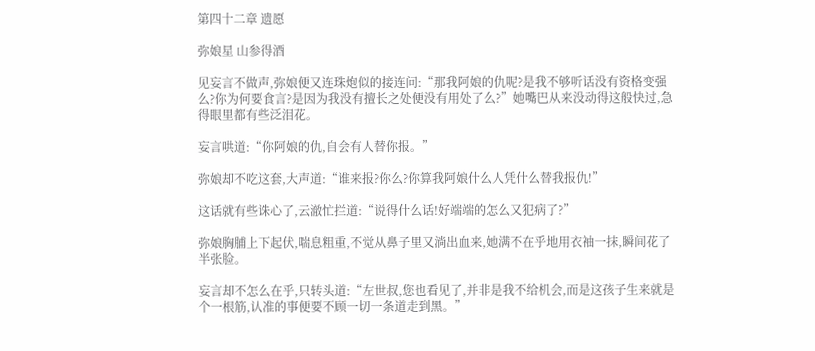第四十二章 遗愿

弥娘星 山参得酒

见妄言不做声,弥娘便又连珠炮似的接连问:“那我阿娘的仇呢?是我不够听话没有资格变强么?你为何要食言?是因为我没有擅长之处便没有用处了么?”她嘴巴从来没动得这般快过,急得眼里都有些泛泪花。

妄言哄道:“你阿娘的仇,自会有人替你报。”

弥娘却不吃这套,大声道:“谁来报?你么?你算我阿娘什么人凭什么替我报仇!”

这话就有些诛心了,云澈忙拦道:“说得什么话!好端端的怎么又犯病了?”

弥娘胸脯上下起伏,喘息粗重,不觉从鼻子里又淌出血来,她满不在乎地用衣袖一抹,瞬间花了半张脸。

妄言却不怎么在乎,只转头道:“左世叔,您也看见了,并非是我不给机会,而是这孩子生来就是个一根筋,认准的事便要不顾一切一条道走到黑。”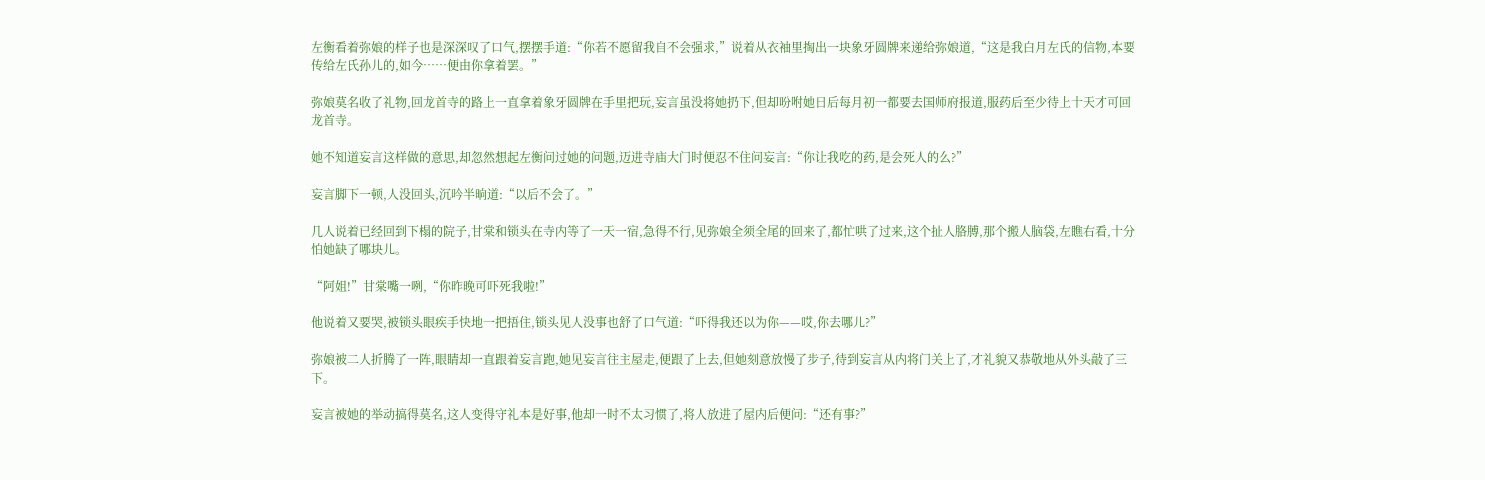左衡看着弥娘的样子也是深深叹了口气,摆摆手道:“你若不愿留我自不会强求,”说着从衣袖里掏出一块象牙圆牌来递给弥娘道,“这是我白月左氏的信物,本要传给左氏孙儿的,如今……便由你拿着罢。”

弥娘莫名收了礼物,回龙首寺的路上一直拿着象牙圆牌在手里把玩,妄言虽没将她扔下,但却吩咐她日后每月初一都要去国师府报道,服药后至少待上十天才可回龙首寺。

她不知道妄言这样做的意思,却忽然想起左衡问过她的问题,迈进寺庙大门时便忍不住问妄言:“你让我吃的药,是会死人的么?”

妄言脚下一顿,人没回头,沉吟半晌道:“以后不会了。”

几人说着已经回到下榻的院子,甘棠和锁头在寺内等了一天一宿,急得不行,见弥娘全须全尾的回来了,都忙哄了过来,这个扯人胳膊,那个搬人脑袋,左瞧右看,十分怕她缺了哪块儿。

“阿姐!”甘棠嘴一咧,“你昨晚可吓死我啦!”

他说着又要哭,被锁头眼疾手快地一把捂住,锁头见人没事也舒了口气道:“吓得我还以为你——哎,你去哪儿?”

弥娘被二人折腾了一阵,眼睛却一直跟着妄言跑,她见妄言往主屋走,便跟了上去,但她刻意放慢了步子,待到妄言从内将门关上了,才礼貌又恭敬地从外头敲了三下。

妄言被她的举动搞得莫名,这人变得守礼本是好事,他却一时不太习惯了,将人放进了屋内后便问:“还有事?”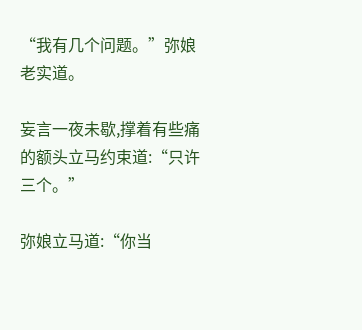“我有几个问题。”弥娘老实道。

妄言一夜未歇,撑着有些痛的额头立马约束道:“只许三个。”

弥娘立马道:“你当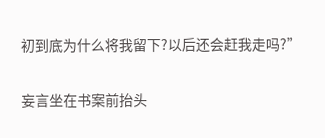初到底为什么将我留下?以后还会赶我走吗?”

妄言坐在书案前抬头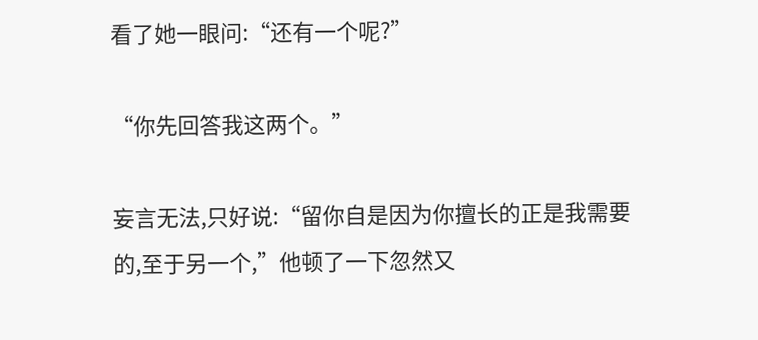看了她一眼问:“还有一个呢?”

“你先回答我这两个。”

妄言无法,只好说:“留你自是因为你擅长的正是我需要的,至于另一个,”他顿了一下忽然又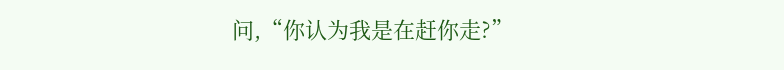问,“你认为我是在赶你走?”